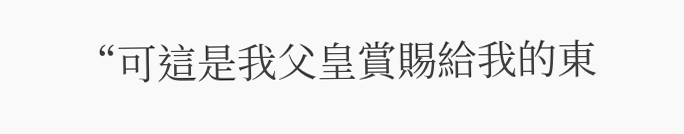“可這是我父皇賞賜給我的東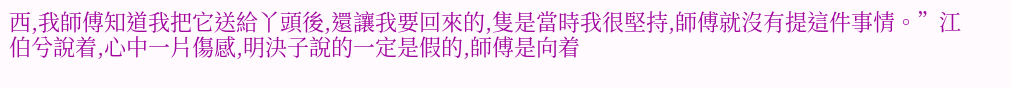西,我師傅知道我把它送給丫頭後,還讓我要回來的,隻是當時我很堅持,師傅就沒有提這件事情。”江伯兮說着,心中一片傷感,明決子說的一定是假的,師傅是向着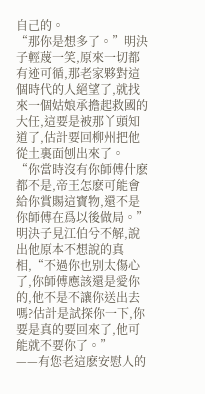自己的。
“那你是想多了。”明決子輕蔑一笑,原來一切都有迹可循,那老家夥對這個時代的人絕望了,就找來一個姑娘承擔起救國的大任,這要是被那丫頭知道了,估計要回柳州把他從土裏面刨出來了。
“你當時沒有你師傅什麽都不是,帝王怎麽可能會給你賞賜這寶物,還不是你師傅在爲以後做局。”明決子見江伯兮不解,說出他原本不想說的真相,“不過你也别太傷心了,你師傅應該還是愛你的,他不是不讓你送出去嗎?估計是試探你一下,你要是真的要回來了,他可能就不要你了。”
——有您老這麽安慰人的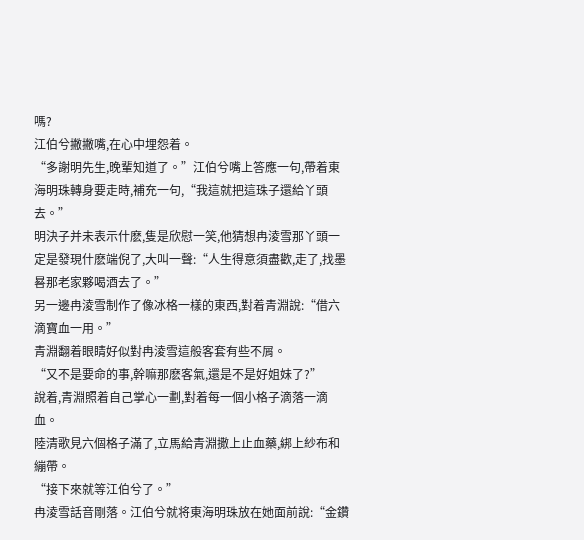嗎?
江伯兮撇撇嘴,在心中埋怨着。
“多謝明先生,晚輩知道了。”江伯兮嘴上答應一句,帶着東海明珠轉身要走時,補充一句,“我這就把這珠子還給丫頭去。”
明決子并未表示什麽,隻是欣慰一笑,他猜想冉淩雪那丫頭一定是發現什麽端倪了,大叫一聲:“人生得意須盡歡,走了,找墨晷那老家夥喝酒去了。”
另一邊冉淩雪制作了像冰格一樣的東西,對着青淵說:“借六滴寶血一用。”
青淵翻着眼睛好似對冉淩雪這般客套有些不屑。
“又不是要命的事,幹嘛那麽客氣,還是不是好姐妹了?”
說着,青淵照着自己掌心一劃,對着每一個小格子滴落一滴血。
陸清歌見六個格子滿了,立馬給青淵撒上止血藥,綁上紗布和繃帶。
“接下來就等江伯兮了。”
冉淩雪話音剛落。江伯兮就将東海明珠放在她面前說:“金鑽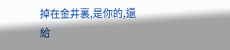掉在金井裏,是你的,還給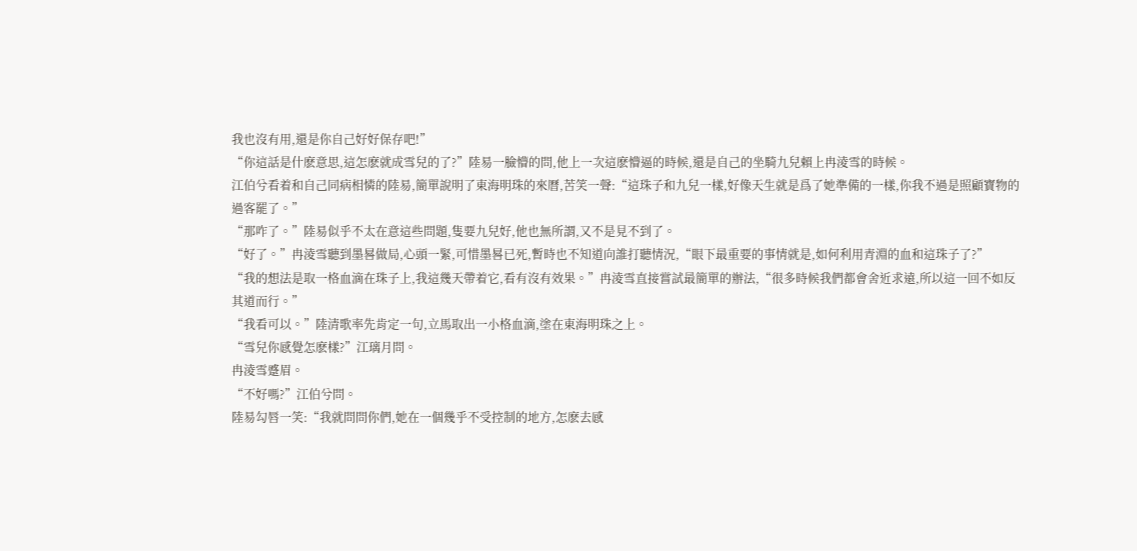我也沒有用,還是你自己好好保存吧!”
“你這話是什麽意思,這怎麽就成雪兒的了?”陸易一臉懵的問,他上一次這麽懵逼的時候,還是自己的坐騎九兒賴上冉淩雪的時候。
江伯兮看着和自己同病相憐的陸易,簡單說明了東海明珠的來曆,苦笑一聲:“這珠子和九兒一樣,好像天生就是爲了她準備的一樣,你我不過是照顧寶物的過客罷了。”
“那咋了。”陸易似乎不太在意這些問題,隻要九兒好,他也無所謂,又不是見不到了。
“好了。”冉淩雪聽到墨晷做局,心頭一緊,可惜墨晷已死,暫時也不知道向誰打聽情況,“眼下最重要的事情就是,如何利用青淵的血和這珠子了?”
“我的想法是取一格血滴在珠子上,我這幾天帶着它,看有沒有效果。”冉淩雪直接嘗試最簡單的辦法,“很多時候我們都會舍近求遠,所以這一回不如反其道而行。”
“我看可以。”陸清歌率先肯定一句,立馬取出一小格血滴,塗在東海明珠之上。
“雪兒你感覺怎麽樣?”江璃月問。
冉淩雪蹙眉。
“不好嗎?”江伯兮問。
陸易勾唇一笑:“我就問問你們,她在一個幾乎不受控制的地方,怎麽去感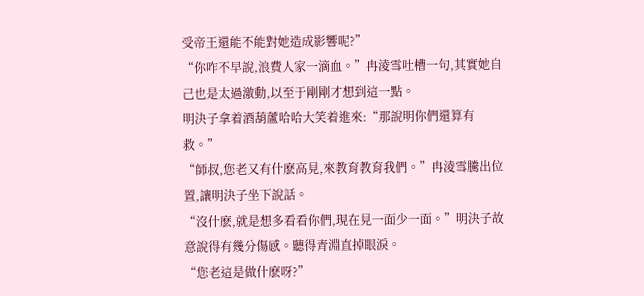受帝王還能不能對她造成影響呢?”
“你咋不早說,浪費人家一滴血。”冉淩雪吐槽一句,其實她自己也是太過激動,以至于剛剛才想到這一點。
明決子拿着酒葫蘆哈哈大笑着進來:“那說明你們還算有救。”
“師叔,您老又有什麽高見,來教育教育我們。”冉淩雪騰出位置,讓明決子坐下說話。
“沒什麽,就是想多看看你們,現在見一面少一面。”明決子故意說得有幾分傷感。聽得青淵直掉眼淚。
“您老這是做什麽呀?”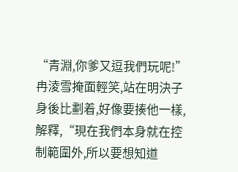“青淵,你爹又逗我們玩呢!”冉淩雪掩面輕笑,站在明決子身後比劃着,好像要揍他一樣,解釋,“現在我們本身就在控制範圍外,所以要想知道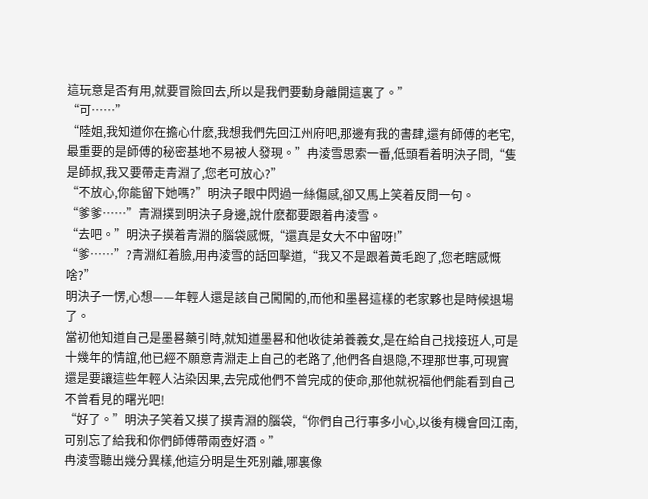這玩意是否有用,就要冒險回去,所以是我們要動身離開這裏了。”
“可……”
“陸姐,我知道你在擔心什麽,我想我們先回江州府吧,那邊有我的書肆,還有師傅的老宅,最重要的是師傅的秘密基地不易被人發現。”冉淩雪思索一番,低頭看着明決子問,“隻是師叔,我又要帶走青淵了,您老可放心?”
“不放心,你能留下她嗎?”明決子眼中閃過一絲傷感,卻又馬上笑着反問一句。
“爹爹……”青淵撲到明決子身邊,說什麽都要跟着冉淩雪。
“去吧。”明決子摸着青淵的腦袋感慨,“還真是女大不中留呀!”
“爹……”?青淵紅着臉,用冉淩雪的話回擊道,“我又不是跟着黃毛跑了,您老瞎感慨啥?”
明決子一愣,心想——年輕人還是該自己闖闖的,而他和墨晷這樣的老家夥也是時候退場了。
當初他知道自己是墨晷藥引時,就知道墨晷和他收徒弟養義女,是在給自己找接班人,可是十幾年的情誼,他已經不願意青淵走上自己的老路了,他們各自退隐,不理那世事,可現實還是要讓這些年輕人沾染因果,去完成他們不曾完成的使命,那他就祝福他們能看到自己不曾看見的曙光吧!
“好了。”明決子笑着又摸了摸青淵的腦袋,“你們自己行事多小心,以後有機會回江南,可别忘了給我和你們師傅帶兩壺好酒。”
冉淩雪聽出幾分異樣,他這分明是生死别離,哪裏像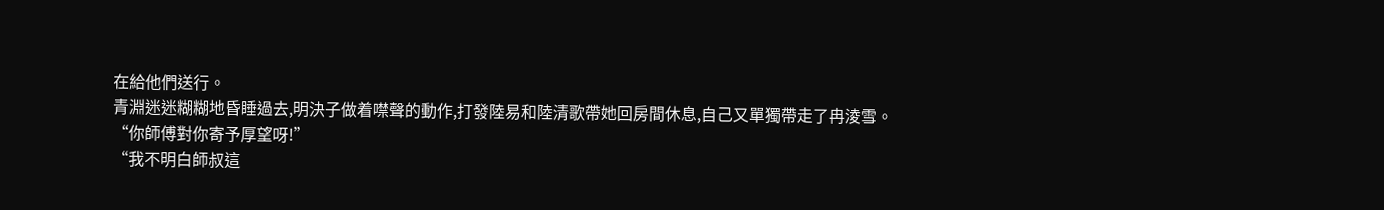在給他們送行。
青淵迷迷糊糊地昏睡過去,明決子做着噤聲的動作,打發陸易和陸清歌帶她回房間休息,自己又單獨帶走了冉淩雪。
“你師傅對你寄予厚望呀!”
“我不明白師叔這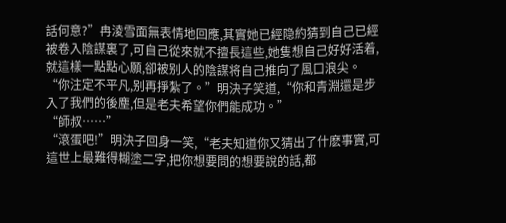話何意?”冉淩雪面無表情地回應,其實她已經隐約猜到自己已經被卷入陰謀裏了,可自己從來就不擅長這些,她隻想自己好好活着,就這樣一點點心願,卻被别人的陰謀将自己推向了風口浪尖。
“你注定不平凡,别再掙紮了。”明決子笑道,“你和青淵還是步入了我們的後塵,但是老夫希望你們能成功。”
“師叔……”
“滾蛋吧!”明決子回身一笑,“老夫知道你又猜出了什麽事實,可這世上最難得糊塗二字,把你想要問的想要說的話,都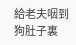給老夫咽到狗肚子裏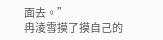面去。”
冉淩雪摸了摸自己的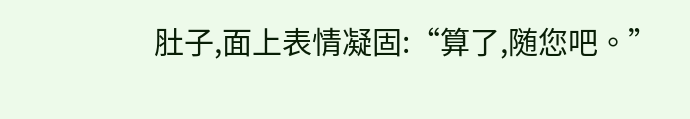肚子,面上表情凝固:“算了,随您吧。”